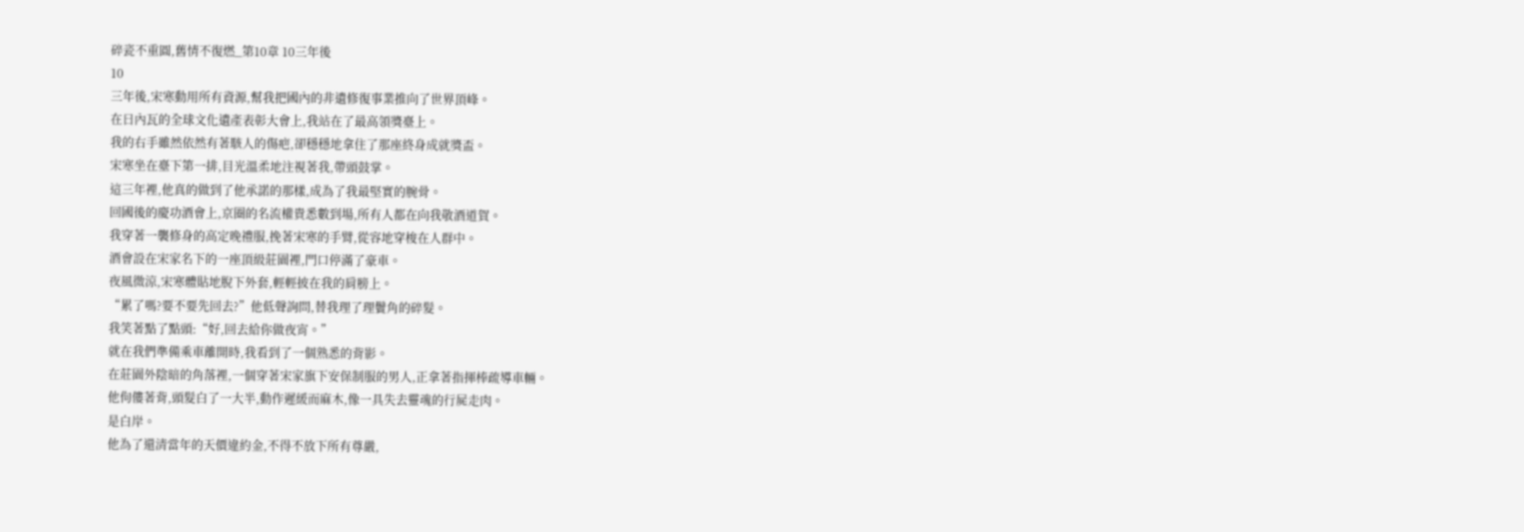碎瓷不重圓,舊情不復燃_第10章 10三年後
10
三年後,宋寒動用所有資源,幫我把國內的非遺修復事業推向了世界頂峰。
在日內瓦的全球文化遺產表彰大會上,我站在了最高領獎臺上。
我的右手雖然依然有著駭人的傷疤,卻穩穩地拿住了那座終身成就獎盃。
宋寒坐在臺下第一排,目光溫柔地注視著我,帶頭鼓掌。
這三年裡,他真的做到了他承諾的那樣,成為了我最堅實的腕骨。
回國後的慶功酒會上,京圈的名流權貴悉數到場,所有人都在向我敬酒道賀。
我穿著一襲修身的高定晚禮服,挽著宋寒的手臂,從容地穿梭在人群中。
酒會設在宋家名下的一座頂級莊園裡,門口停滿了豪車。
夜風微涼,宋寒體貼地脫下外套,輕輕披在我的肩膀上。
“累了嗎?要不要先回去?”他低聲詢問,替我理了理鬢角的碎髮。
我笑著點了點頭:“好,回去給你做夜宵。”
就在我們準備乘車離開時,我看到了一個熟悉的背影。
在莊園外陰暗的角落裡,一個穿著宋家旗下安保制服的男人,正拿著指揮棒疏導車輛。
他佝僂著背,頭髮白了一大半,動作遲緩而麻木,像一具失去靈魂的行屍走肉。
是白岸。
他為了還清當年的天價違約金,不得不放下所有尊嚴,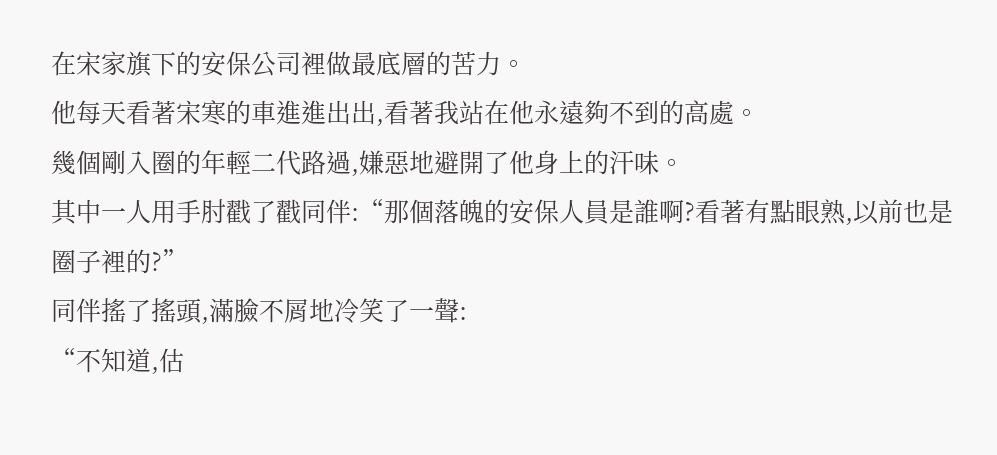在宋家旗下的安保公司裡做最底層的苦力。
他每天看著宋寒的車進進出出,看著我站在他永遠夠不到的高處。
幾個剛入圈的年輕二代路過,嫌惡地避開了他身上的汗味。
其中一人用手肘戳了戳同伴:“那個落魄的安保人員是誰啊?看著有點眼熟,以前也是圈子裡的?”
同伴搖了搖頭,滿臉不屑地冷笑了一聲:
“不知道,估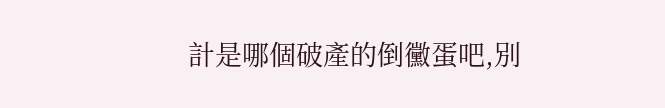計是哪個破產的倒黴蛋吧,別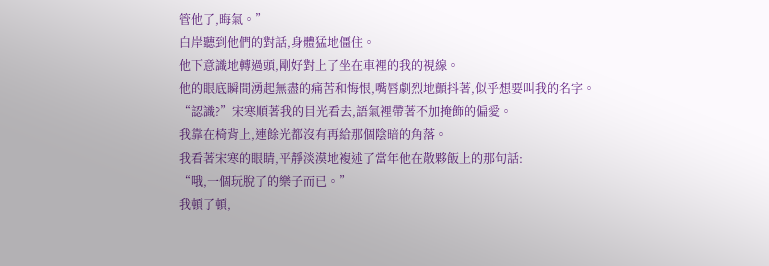管他了,晦氣。”
白岸聽到他們的對話,身體猛地僵住。
他下意識地轉過頭,剛好對上了坐在車裡的我的視線。
他的眼底瞬間湧起無盡的痛苦和悔恨,嘴唇劇烈地顫抖著,似乎想要叫我的名字。
“認識?”宋寒順著我的目光看去,語氣裡帶著不加掩飾的偏愛。
我靠在椅背上,連餘光都沒有再給那個陰暗的角落。
我看著宋寒的眼睛,平靜淡漠地複述了當年他在散夥飯上的那句話:
“哦,一個玩脫了的樂子而已。”
我頓了頓,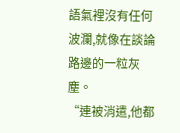語氣裡沒有任何波瀾,就像在談論路邊的一粒灰塵。
“連被消遣,他都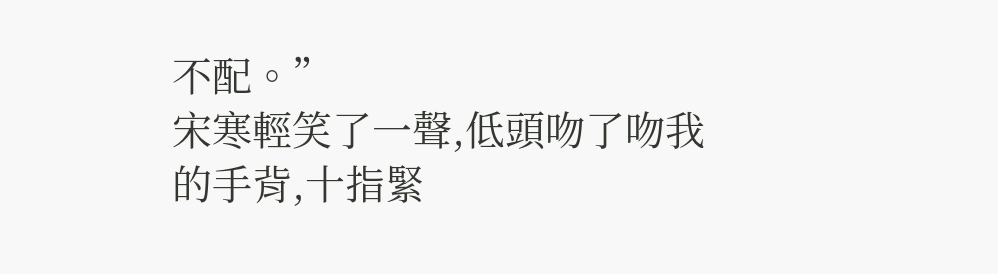不配。”
宋寒輕笑了一聲,低頭吻了吻我的手背,十指緊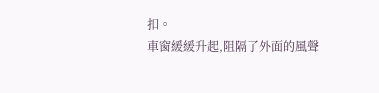扣。
車窗緩緩升起,阻隔了外面的風聲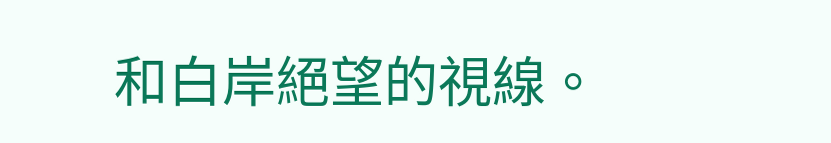和白岸絕望的視線。